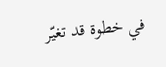في خطوة قد تغيّر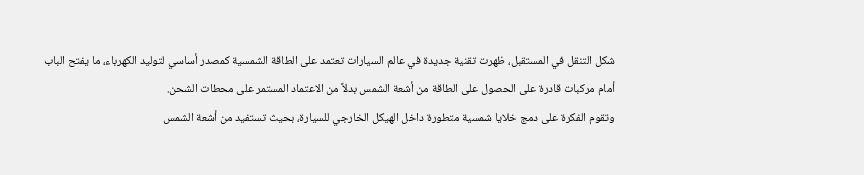شكل التنقل في المستقبل، ظهرت تقنية جديدة في عالم السيارات تعتمد على الطاقة الشمسية كمصدر أساسي لتوليد الكهرباء، ما يفتح الباب أمام مركبات قادرة على الحصول على الطاقة من أشعة الشمس بدلاً من الاعتماد المستمر على محطات الشحن.
وتقوم الفكرة على دمج خلايا شمسية متطورة داخل الهيكل الخارجي للسيارة، بحيث تستفيد من أشعة الشمس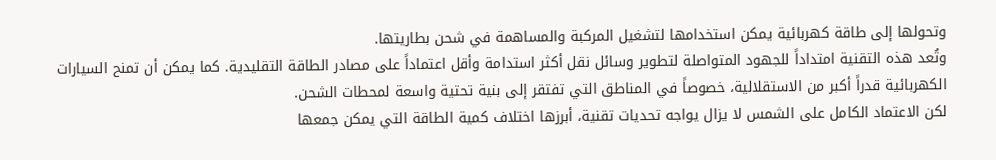وتحولها إلى طاقة كهربائية يمكن استخدامها لتشغيل المركبة والمساهمة في شحن بطاريتها.
وتُعد هذه التقنية امتداداً للجهود المتواصلة لتطوير وسائل نقل أكثر استدامة وأقل اعتماداً على مصادر الطاقة التقليدية. كما يمكن أن تمنح السيارات الكهربائية قدراً أكبر من الاستقلالية، خصوصاً في المناطق التي تفتقر إلى بنية تحتية واسعة لمحطات الشحن.
لكن الاعتماد الكامل على الشمس لا يزال يواجه تحديات تقنية، أبرزها اختلاف كمية الطاقة التي يمكن جمعها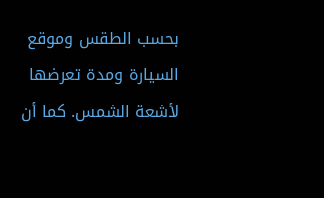بحسب الطقس وموقع السيارة ومدة تعرضها لأشعة الشمس. كما أن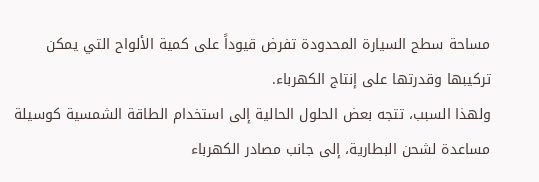مساحة سطح السيارة المحدودة تفرض قيوداً على كمية الألواح التي يمكن تركيبها وقدرتها على إنتاج الكهرباء.
ولهذا السبب، تتجه بعض الحلول الحالية إلى استخدام الطاقة الشمسية كوسيلة مساعدة لشحن البطارية، إلى جانب مصادر الكهرباء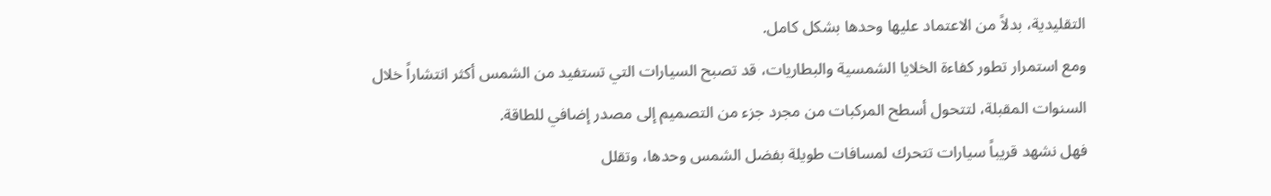التقليدية، بدلاً من الاعتماد عليها وحدها بشكل كامل.
ومع استمرار تطور كفاءة الخلايا الشمسية والبطاريات، قد تصبح السيارات التي تستفيد من الشمس أكثر انتشاراً خلال السنوات المقبلة، لتتحول أسطح المركبات من مجرد جزء من التصميم إلى مصدر إضافي للطاقة.
فهل نشهد قريباً سيارات تتحرك لمسافات طويلة بفضل الشمس وحدها، وتقلل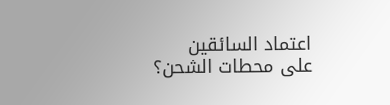اعتماد السائقين على محطات الشحن؟